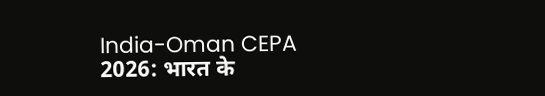India-Oman CEPA 2026: भारत के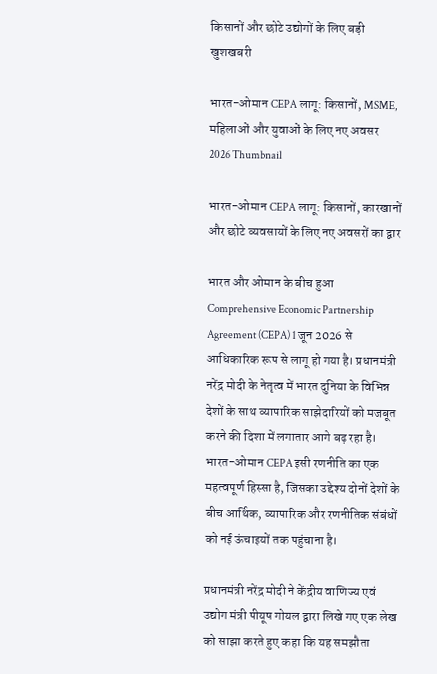किसानों और छोटे उद्योगों के लिए बड़ी खुशखबरी

भारत-ओमान CEPA लागू: किसानों, MSME, महिलाओं और युवाओं के लिए नए अवसर 2026 Thumbnail

भारत-ओमान CEPA लागू: किसानों, कारखानों और छोटे व्यवसायों के लिए नए अवसरों का द्वार

भारत और ओमान के बीच हुआ Comprehensive Economic Partnership Agreement (CEPA) 1 जून 2026 से आधिकारिक रूप से लागू हो गया है। प्रधानमंत्री नरेंद्र मोदी के नेतृत्व में भारत दुनिया के विभिन्न देशों के साथ व्यापारिक साझेदारियों को मजबूत करने की दिशा में लगातार आगे बढ़ रहा है। भारत-ओमान CEPA इसी रणनीति का एक महत्वपूर्ण हिस्सा है, जिसका उद्देश्य दोनों देशों के बीच आर्थिक, व्यापारिक और रणनीतिक संबंधों को नई ऊंचाइयों तक पहुंचाना है।

प्रधानमंत्री नरेंद्र मोदी ने केंद्रीय वाणिज्य एवं उद्योग मंत्री पीयूष गोयल द्वारा लिखे गए एक लेख को साझा करते हुए कहा कि यह समझौता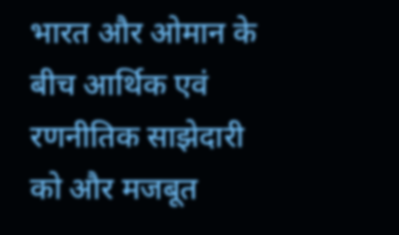भारत और ओमान के बीच आर्थिक एवं रणनीतिक साझेदारी को और मजबूत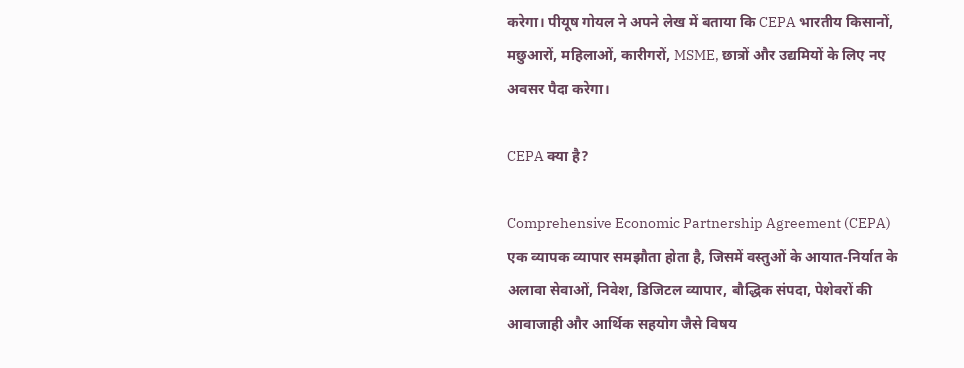करेगा। पीयूष गोयल ने अपने लेख में बताया कि CEPA भारतीय किसानों, मछुआरों, महिलाओं, कारीगरों, MSME, छात्रों और उद्यमियों के लिए नए अवसर पैदा करेगा।

CEPA क्या है?

Comprehensive Economic Partnership Agreement (CEPA) एक व्यापक व्यापार समझौता होता है, जिसमें वस्तुओं के आयात-निर्यात के अलावा सेवाओं, निवेश, डिजिटल व्यापार, बौद्धिक संपदा, पेशेवरों की आवाजाही और आर्थिक सहयोग जैसे विषय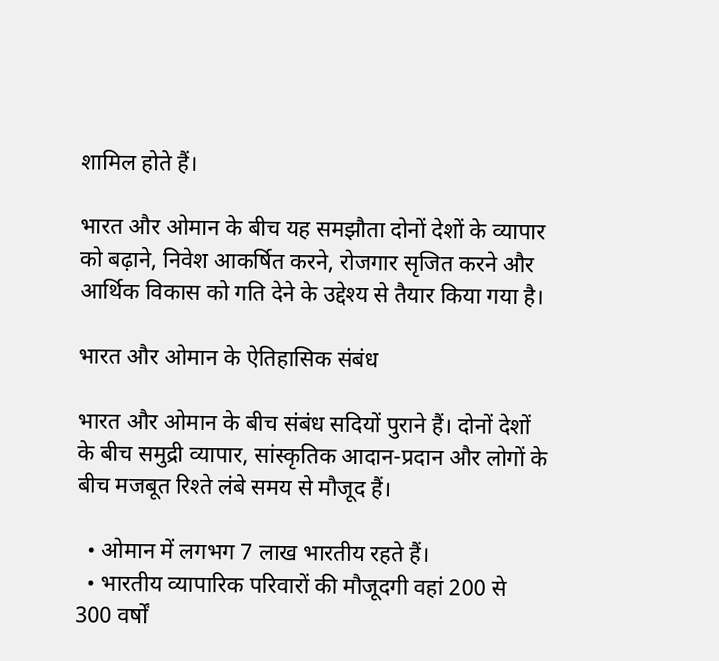शामिल होते हैं।

भारत और ओमान के बीच यह समझौता दोनों देशों के व्यापार को बढ़ाने, निवेश आकर्षित करने, रोजगार सृजित करने और आर्थिक विकास को गति देने के उद्देश्य से तैयार किया गया है।

भारत और ओमान के ऐतिहासिक संबंध

भारत और ओमान के बीच संबंध सदियों पुराने हैं। दोनों देशों के बीच समुद्री व्यापार, सांस्कृतिक आदान-प्रदान और लोगों के बीच मजबूत रिश्ते लंबे समय से मौजूद हैं।

  • ओमान में लगभग 7 लाख भारतीय रहते हैं।
  • भारतीय व्यापारिक परिवारों की मौजूदगी वहां 200 से 300 वर्षों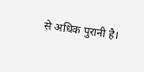से अधिक पुरानी है।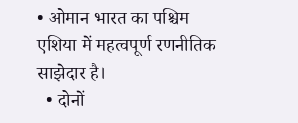• ओमान भारत का पश्चिम एशिया में महत्वपूर्ण रणनीतिक साझेदार है।
  • दोनों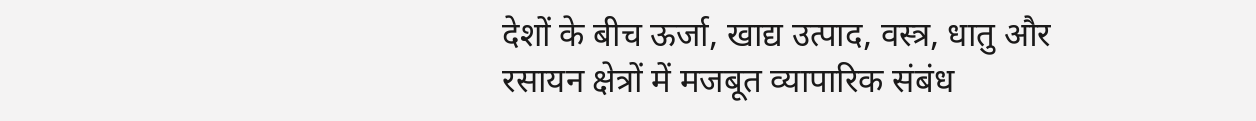देशों के बीच ऊर्जा, खाद्य उत्पाद, वस्त्र, धातु और रसायन क्षेत्रों में मजबूत व्यापारिक संबंध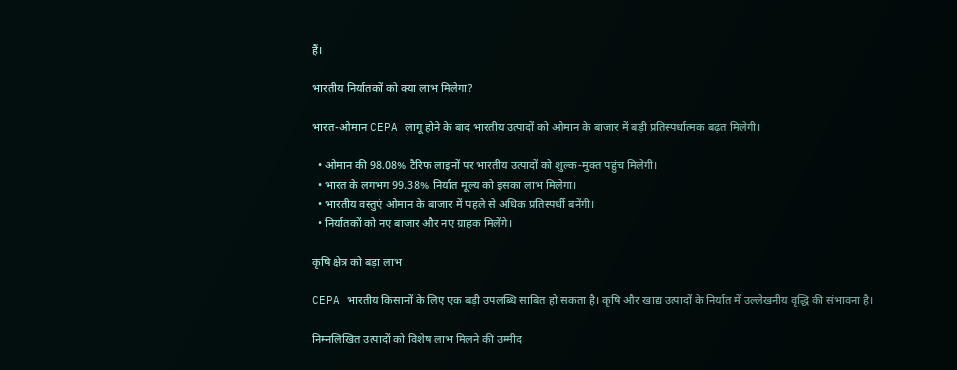हैं।

भारतीय निर्यातकों को क्या लाभ मिलेगा?

भारत-ओमान CEPA लागू होने के बाद भारतीय उत्पादों को ओमान के बाजार में बड़ी प्रतिस्पर्धात्मक बढ़त मिलेगी।

  • ओमान की 98.08% टैरिफ लाइनों पर भारतीय उत्पादों को शुल्क-मुक्त पहुंच मिलेगी।
  • भारत के लगभग 99.38% निर्यात मूल्य को इसका लाभ मिलेगा।
  • भारतीय वस्तुएं ओमान के बाजार में पहले से अधिक प्रतिस्पर्धी बनेंगी।
  • निर्यातकों को नए बाजार और नए ग्राहक मिलेंगे।

कृषि क्षेत्र को बड़ा लाभ

CEPA भारतीय किसानों के लिए एक बड़ी उपलब्धि साबित हो सकता है। कृषि और खाद्य उत्पादों के निर्यात में उल्लेखनीय वृद्धि की संभावना है।

निम्नलिखित उत्पादों को विशेष लाभ मिलने की उम्मीद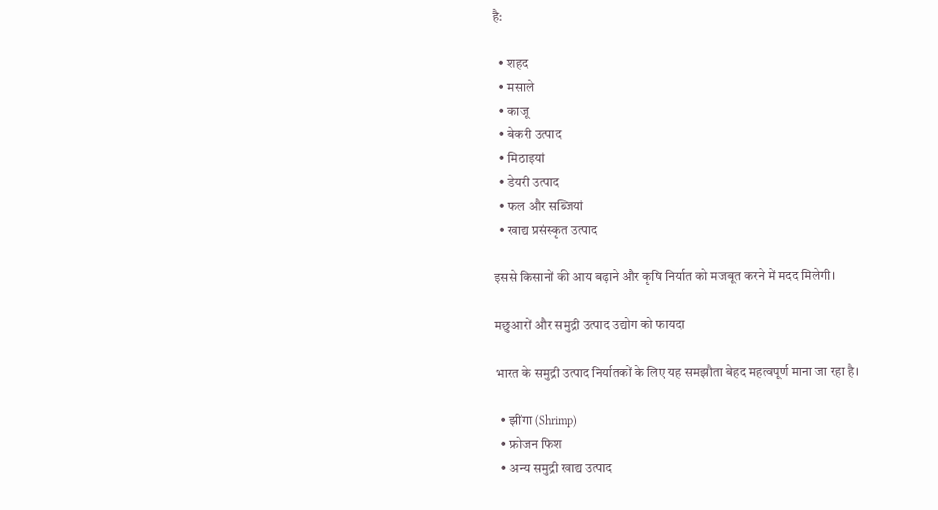है:

  • शहद
  • मसाले
  • काजू
  • बेकरी उत्पाद
  • मिठाइयां
  • डेयरी उत्पाद
  • फल और सब्जियां
  • खाद्य प्रसंस्कृत उत्पाद

इससे किसानों की आय बढ़ाने और कृषि निर्यात को मजबूत करने में मदद मिलेगी।

मछुआरों और समुद्री उत्पाद उद्योग को फायदा

भारत के समुद्री उत्पाद निर्यातकों के लिए यह समझौता बेहद महत्वपूर्ण माना जा रहा है।

  • झींगा (Shrimp)
  • फ्रोजन फिश
  • अन्य समुद्री खाद्य उत्पाद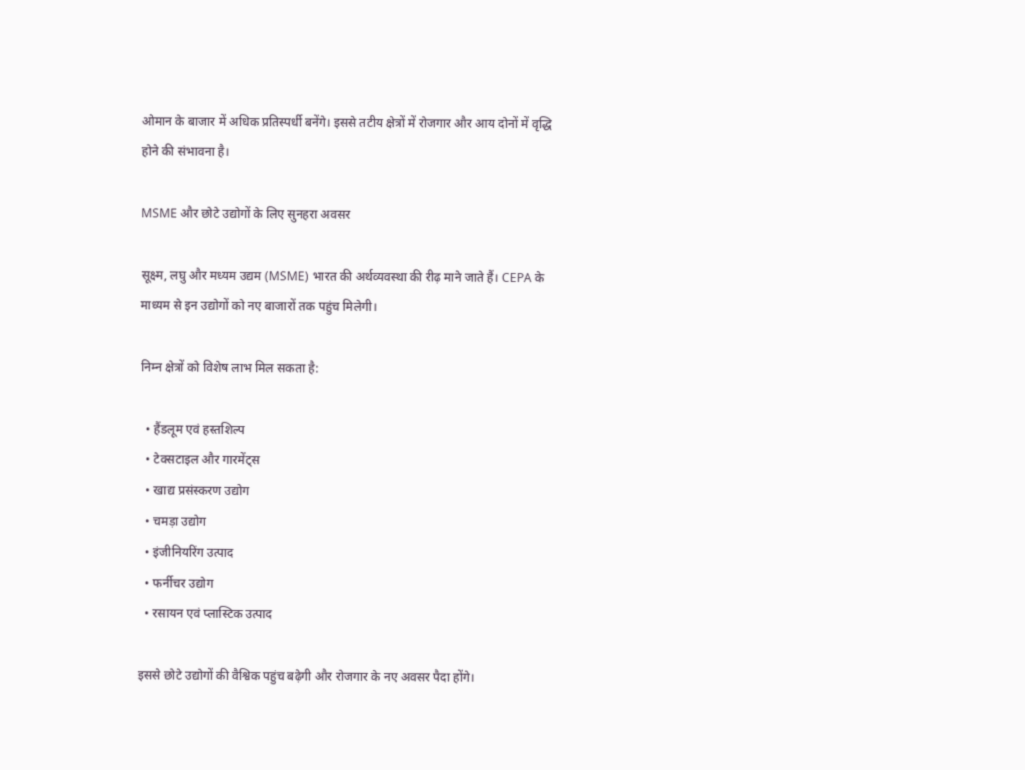ओमान के बाजार में अधिक प्रतिस्पर्धी बनेंगे। इससे तटीय क्षेत्रों में रोजगार और आय दोनों में वृद्धि होने की संभावना है।

MSME और छोटे उद्योगों के लिए सुनहरा अवसर

सूक्ष्म, लघु और मध्यम उद्यम (MSME) भारत की अर्थव्यवस्था की रीढ़ माने जाते हैं। CEPA के माध्यम से इन उद्योगों को नए बाजारों तक पहुंच मिलेगी।

निम्न क्षेत्रों को विशेष लाभ मिल सकता है:

  • हैंडलूम एवं हस्तशिल्प
  • टेक्सटाइल और गारमेंट्स
  • खाद्य प्रसंस्करण उद्योग
  • चमड़ा उद्योग
  • इंजीनियरिंग उत्पाद
  • फर्नीचर उद्योग
  • रसायन एवं प्लास्टिक उत्पाद

इससे छोटे उद्योगों की वैश्विक पहुंच बढ़ेगी और रोजगार के नए अवसर पैदा होंगे।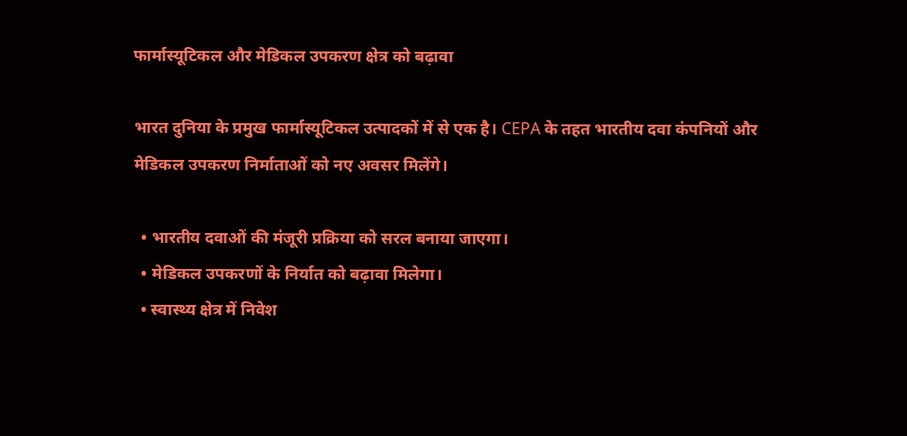फार्मास्यूटिकल और मेडिकल उपकरण क्षेत्र को बढ़ावा

भारत दुनिया के प्रमुख फार्मास्यूटिकल उत्पादकों में से एक है। CEPA के तहत भारतीय दवा कंपनियों और मेडिकल उपकरण निर्माताओं को नए अवसर मिलेंगे।

  • भारतीय दवाओं की मंजूरी प्रक्रिया को सरल बनाया जाएगा।
  • मेडिकल उपकरणों के निर्यात को बढ़ावा मिलेगा।
  • स्वास्थ्य क्षेत्र में निवेश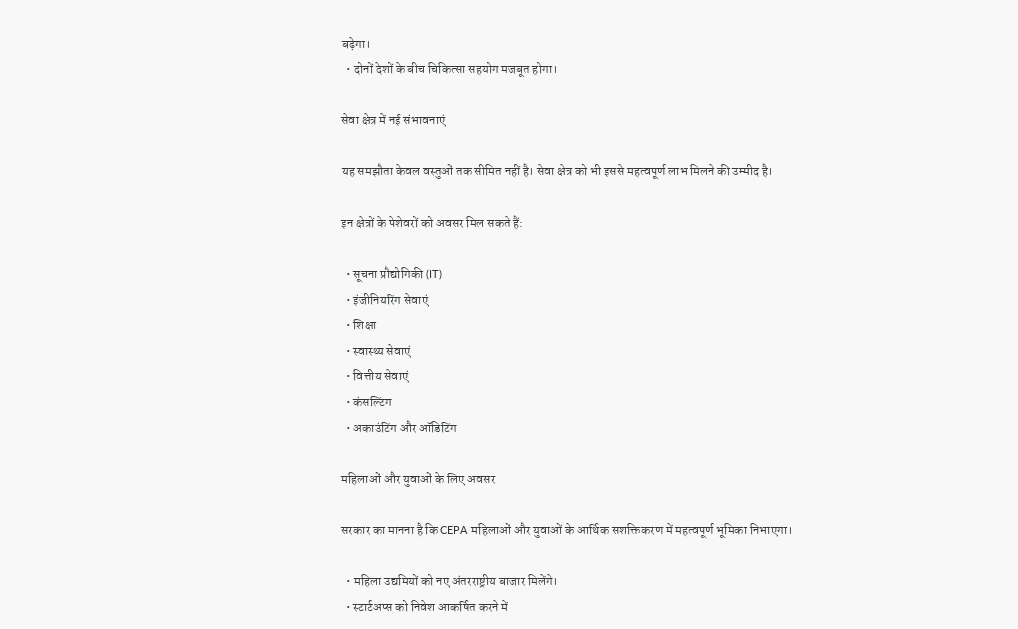बढ़ेगा।
  • दोनों देशों के बीच चिकित्सा सहयोग मजबूत होगा।

सेवा क्षेत्र में नई संभावनाएं

यह समझौता केवल वस्तुओं तक सीमित नहीं है। सेवा क्षेत्र को भी इससे महत्वपूर्ण लाभ मिलने की उम्मीद है।

इन क्षेत्रों के पेशेवरों को अवसर मिल सकते हैं:

  • सूचना प्रौद्योगिकी (IT)
  • इंजीनियरिंग सेवाएं
  • शिक्षा
  • स्वास्थ्य सेवाएं
  • वित्तीय सेवाएं
  • कंसल्टिंग
  • अकाउंटिंग और ऑडिटिंग

महिलाओं और युवाओं के लिए अवसर

सरकार का मानना है कि CEPA महिलाओं और युवाओं के आर्थिक सशक्तिकरण में महत्वपूर्ण भूमिका निभाएगा।

  • महिला उद्यमियों को नए अंतरराष्ट्रीय बाजार मिलेंगे।
  • स्टार्टअप्स को निवेश आकर्षित करने में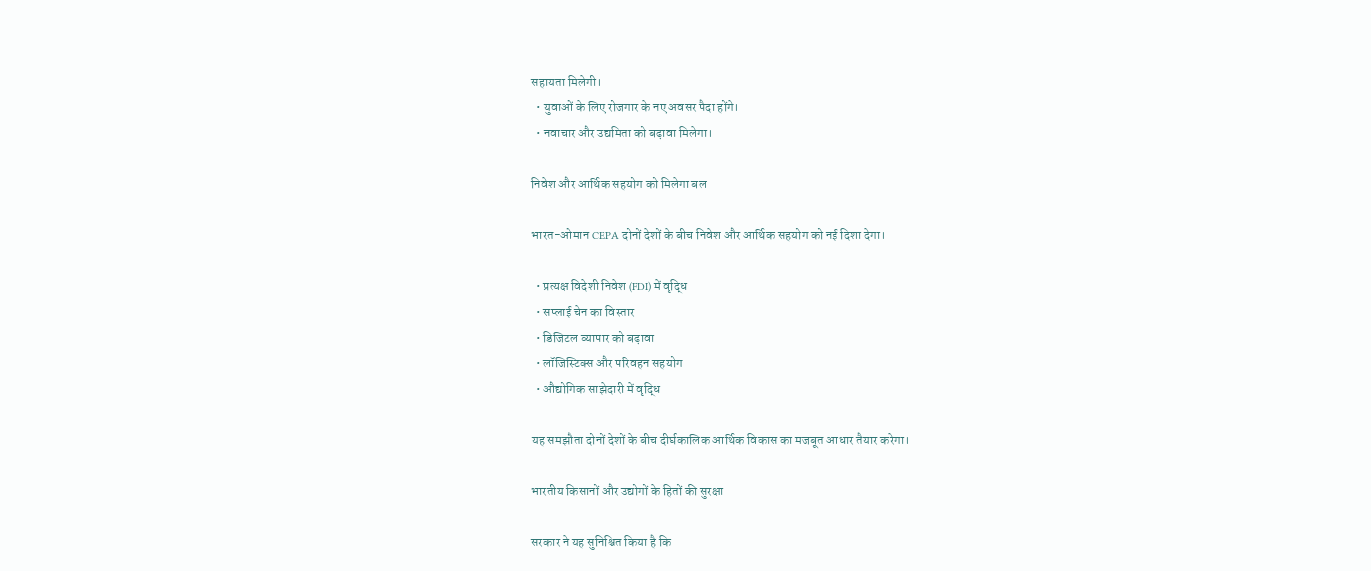सहायता मिलेगी।
  • युवाओं के लिए रोजगार के नए अवसर पैदा होंगे।
  • नवाचार और उद्यमिता को बढ़ावा मिलेगा।

निवेश और आर्थिक सहयोग को मिलेगा बल

भारत-ओमान CEPA दोनों देशों के बीच निवेश और आर्थिक सहयोग को नई दिशा देगा।

  • प्रत्यक्ष विदेशी निवेश (FDI) में वृद्धि
  • सप्लाई चेन का विस्तार
  • डिजिटल व्यापार को बढ़ावा
  • लॉजिस्टिक्स और परिवहन सहयोग
  • औद्योगिक साझेदारी में वृद्धि

यह समझौता दोनों देशों के बीच दीर्घकालिक आर्थिक विकास का मजबूत आधार तैयार करेगा।

भारतीय किसानों और उद्योगों के हितों की सुरक्षा

सरकार ने यह सुनिश्चित किया है कि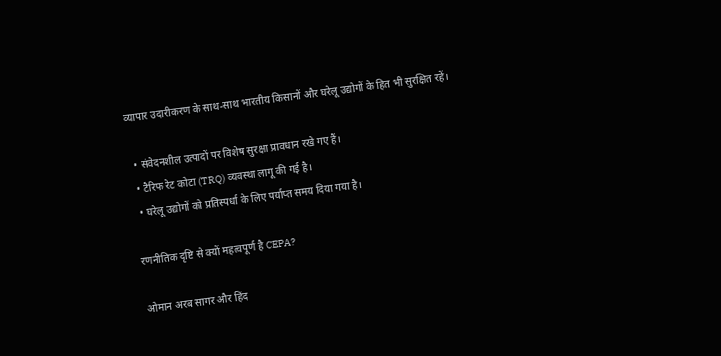व्यापार उदारीकरण के साथ-साथ भारतीय किसानों और घरेलू उद्योगों के हित भी सुरक्षित रहें।

  • संवेदनशील उत्पादों पर विशेष सुरक्षा प्रावधान रखे गए हैं।
  • टैरिफ रेट कोटा (TRQ) व्यवस्था लागू की गई है।
  • घरेलू उद्योगों को प्रतिस्पर्धा के लिए पर्याप्त समय दिया गया है।

रणनीतिक दृष्टि से क्यों महत्वपूर्ण है CEPA?

ओमान अरब सागर और हिंद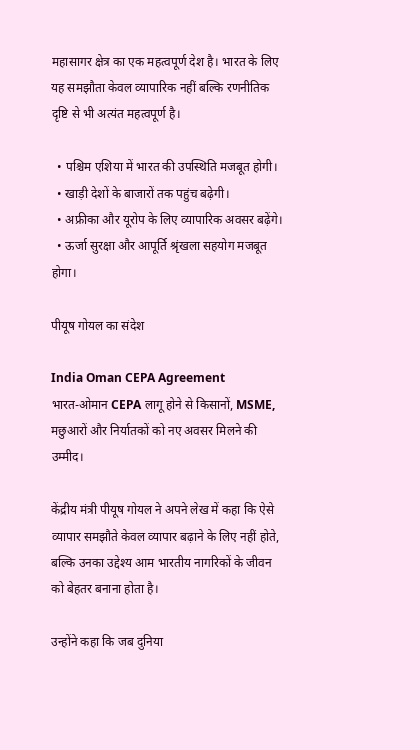महासागर क्षेत्र का एक महत्वपूर्ण देश है। भारत के लिए यह समझौता केवल व्यापारिक नहीं बल्कि रणनीतिक दृष्टि से भी अत्यंत महत्वपूर्ण है।

  • पश्चिम एशिया में भारत की उपस्थिति मजबूत होगी।
  • खाड़ी देशों के बाजारों तक पहुंच बढ़ेगी।
  • अफ्रीका और यूरोप के लिए व्यापारिक अवसर बढ़ेंगे।
  • ऊर्जा सुरक्षा और आपूर्ति श्रृंखला सहयोग मजबूत होगा।

पीयूष गोयल का संदेश

India Oman CEPA Agreement
भारत-ओमान CEPA लागू होने से किसानों, MSME, मछुआरों और निर्यातकों को नए अवसर मिलने की उम्मीद।

केंद्रीय मंत्री पीयूष गोयल ने अपने लेख में कहा कि ऐसे व्यापार समझौते केवल व्यापार बढ़ाने के लिए नहीं होते, बल्कि उनका उद्देश्य आम भारतीय नागरिकों के जीवन को बेहतर बनाना होता है।

उन्होंने कहा कि जब दुनिया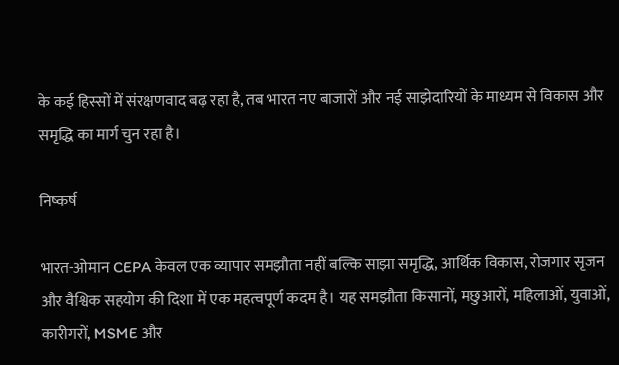के कई हिस्सों में संरक्षणवाद बढ़ रहा है, तब भारत नए बाजारों और नई साझेदारियों के माध्यम से विकास और समृद्धि का मार्ग चुन रहा है।

निष्कर्ष

भारत-ओमान CEPA केवल एक व्यापार समझौता नहीं बल्कि साझा समृद्धि, आर्थिक विकास, रोजगार सृजन और वैश्विक सहयोग की दिशा में एक महत्वपूर्ण कदम है। यह समझौता किसानों, मछुआरों, महिलाओं, युवाओं, कारीगरों, MSME और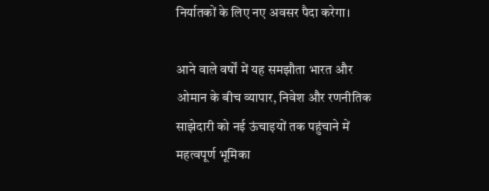निर्यातकों के लिए नए अवसर पैदा करेगा।

आने वाले वर्षों में यह समझौता भारत और ओमान के बीच व्यापार, निवेश और रणनीतिक साझेदारी को नई ऊंचाइयों तक पहुंचाने में महत्वपूर्ण भूमिका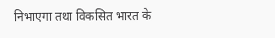निभाएगा तथा विकसित भारत के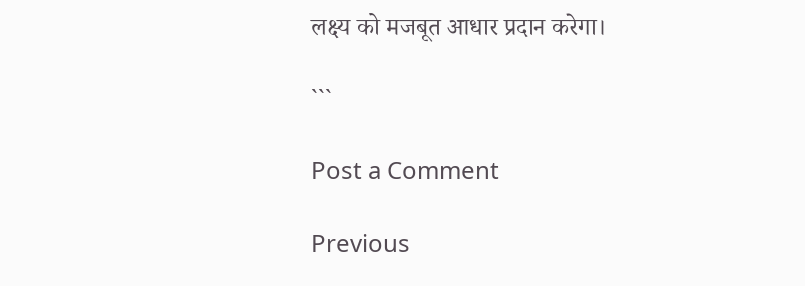लक्ष्य को मजबूत आधार प्रदान करेगा।

```

Post a Comment

Previous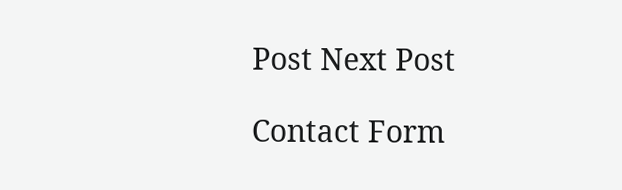Post Next Post

Contact Form